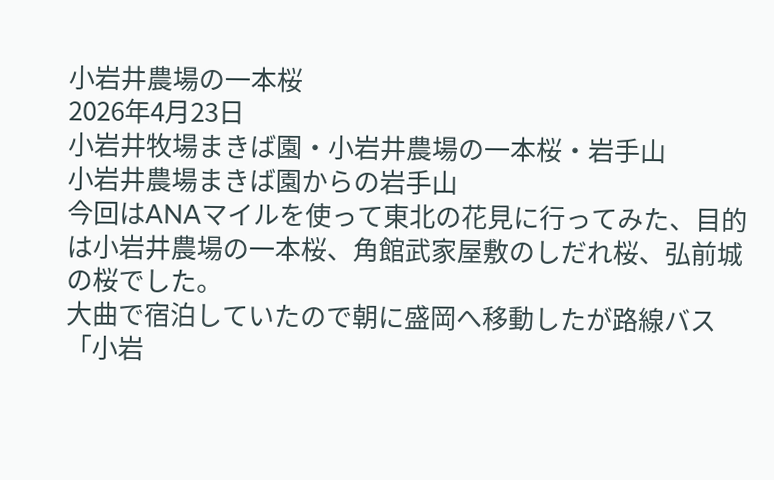小岩井農場の一本桜
2026年4月23日
小岩井牧場まきば園・小岩井農場の一本桜・岩手山
小岩井農場まきば園からの岩手山
今回はANAマイルを使って東北の花見に行ってみた、目的は小岩井農場の一本桜、角館武家屋敷のしだれ桜、弘前城の桜でした。
大曲で宿泊していたので朝に盛岡へ移動したが路線バス「小岩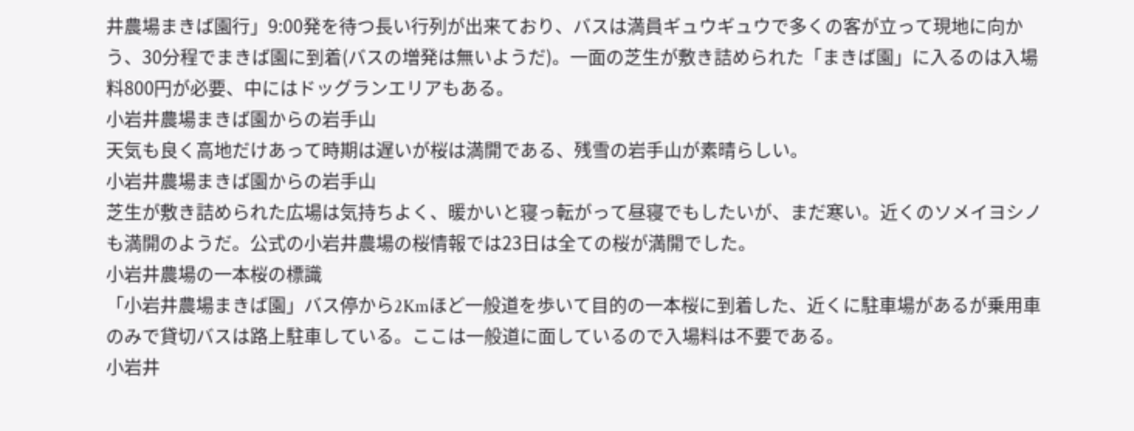井農場まきば園行」9:00発を待つ長い行列が出来ており、バスは満員ギュウギュウで多くの客が立って現地に向かう、30分程でまきば園に到着(バスの増発は無いようだ)。一面の芝生が敷き詰められた「まきば園」に入るのは入場料800円が必要、中にはドッグランエリアもある。
小岩井農場まきば園からの岩手山
天気も良く高地だけあって時期は遅いが桜は満開である、残雪の岩手山が素晴らしい。
小岩井農場まきば園からの岩手山
芝生が敷き詰められた広場は気持ちよく、暖かいと寝っ転がって昼寝でもしたいが、まだ寒い。近くのソメイヨシノも満開のようだ。公式の小岩井農場の桜情報では23日は全ての桜が満開でした。
小岩井農場の一本桜の標識
「小岩井農場まきば園」バス停から2Kmほど一般道を歩いて目的の一本桜に到着した、近くに駐車場があるが乗用車のみで貸切バスは路上駐車している。ここは一般道に面しているので入場料は不要である。
小岩井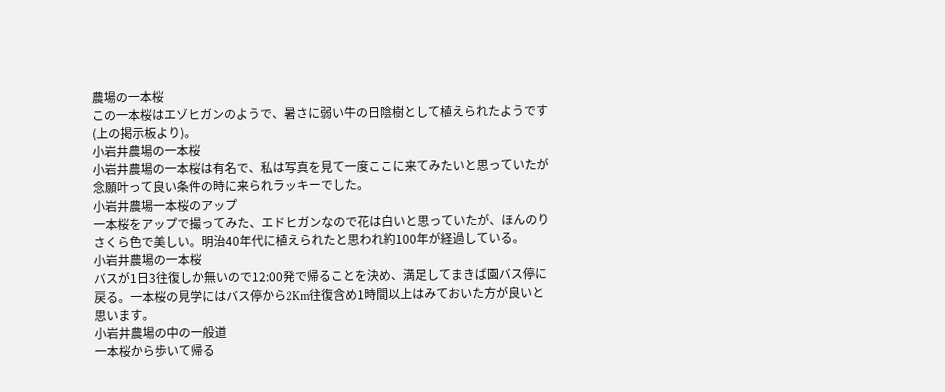農場の一本桜
この一本桜はエゾヒガンのようで、暑さに弱い牛の日陰樹として植えられたようです(上の掲示板より)。
小岩井農場の一本桜
小岩井農場の一本桜は有名で、私は写真を見て一度ここに来てみたいと思っていたが念願叶って良い条件の時に来られラッキーでした。
小岩井農場一本桜のアップ
一本桜をアップで撮ってみた、エドヒガンなので花は白いと思っていたが、ほんのりさくら色で美しい。明治40年代に植えられたと思われ約100年が経過している。
小岩井農場の一本桜
バスが1日3往復しか無いので12:00発で帰ることを決め、満足してまきば園バス停に戻る。一本桜の見学にはバス停から2Km往復含め1時間以上はみておいた方が良いと思います。
小岩井農場の中の一般道
一本桜から歩いて帰る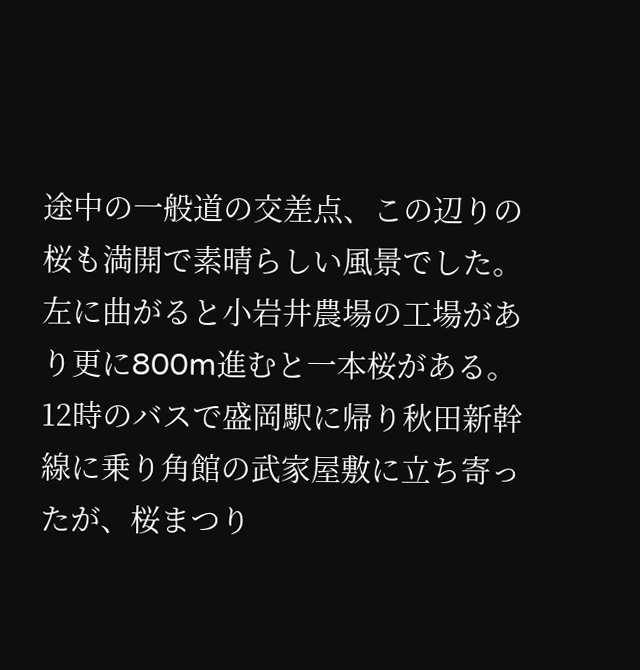途中の一般道の交差点、この辺りの桜も満開で素晴らしい風景でした。左に曲がると小岩井農場の工場があり更に800m進むと一本桜がある。
12時のバスで盛岡駅に帰り秋田新幹線に乗り角館の武家屋敷に立ち寄ったが、桜まつり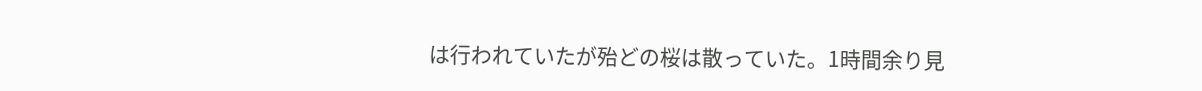は行われていたが殆どの桜は散っていた。1時間余り見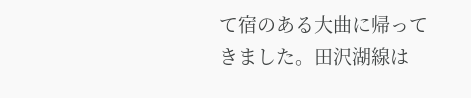て宿のある大曲に帰ってきました。田沢湖線は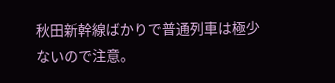秋田新幹線ばかりで普通列車は極少ないので注意。